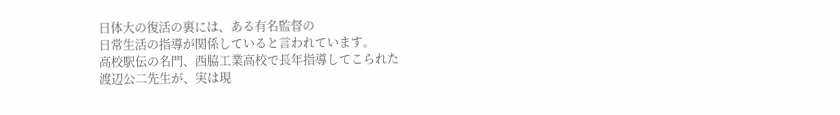日体大の復活の裏には、ある有名監督の
日常生活の指導が関係していると言われています。
高校駅伝の名門、西脇工業高校で長年指導してこられた
渡辺公二先生が、実は現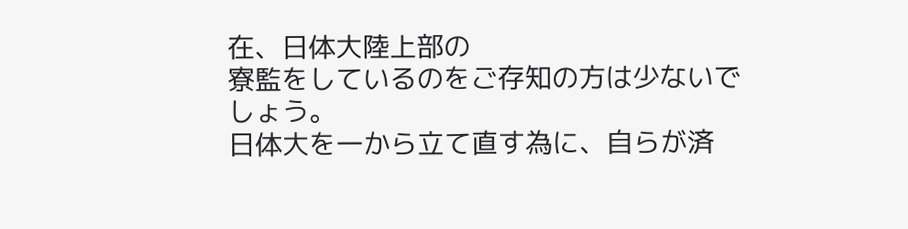在、日体大陸上部の
寮監をしているのをご存知の方は少ないでしょう。
日体大を一から立て直す為に、自らが済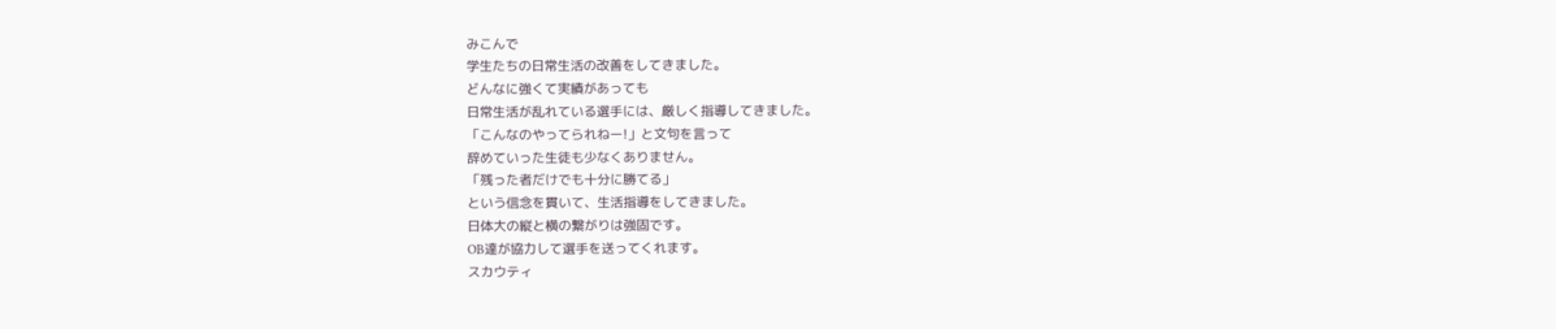みこんで
学生たちの日常生活の改善をしてきました。
どんなに強くて実績があっても
日常生活が乱れている選手には、厳しく指導してきました。
「こんなのやってられねー!」と文句を言って
辞めていった生徒も少なくありません。
「残った者だけでも十分に勝てる」
という信念を貫いて、生活指導をしてきました。
日体大の縦と横の繋がりは強固です。
OB達が協力して選手を送ってくれます。
スカウティ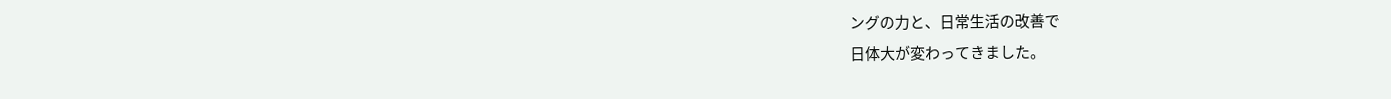ングの力と、日常生活の改善で
日体大が変わってきました。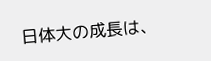日体大の成長は、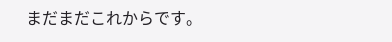まだまだこれからです。